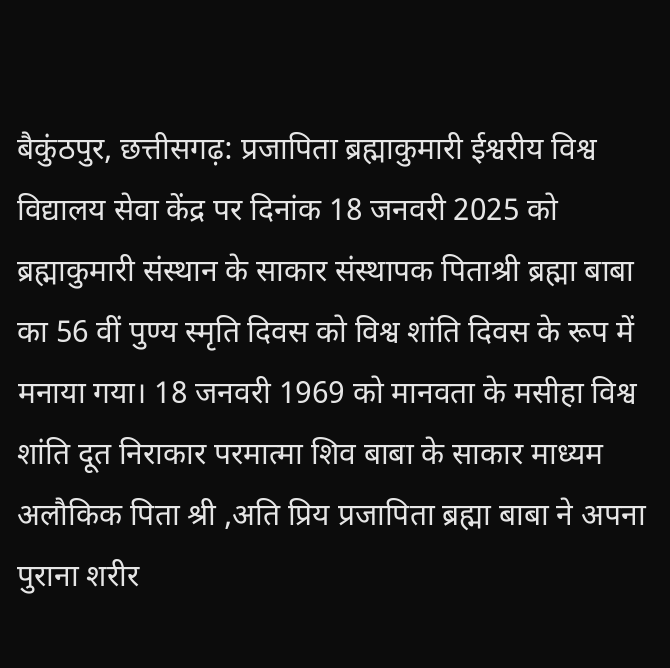बैकुंठपुर, छत्तीसगढ़: प्रजापिता ब्रह्माकुमारी ईश्वरीय विश्व विद्यालय सेवा केंद्र पर दिनांक 18 जनवरी 2025 को ब्रह्माकुमारी संस्थान के साकार संस्थापक पिताश्री ब्रह्मा बाबा का 56 वीं पुण्य स्मृति दिवस को विश्व शांति दिवस के रूप में मनाया गया। 18 जनवरी 1969 को मानवता के मसीहा विश्व शांति दूत निराकार परमात्मा शिव बाबा के साकार माध्यम अलौकिक पिता श्री ,अति प्रिय प्रजापिता ब्रह्मा बाबा ने अपना पुराना शरीर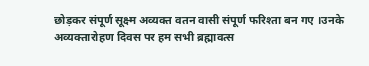छोड़कर संपूर्ण सूक्ष्म अव्यक्त वतन वासी संपूर्ण फरिश्ता बन गए ।उनके अव्यक्तारोहण दिवस पर हम सभी ब्रह्मावत्स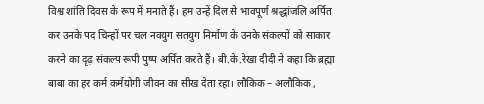विश्व शांति दिवस के रूप में मनाते हैं। हम उन्हें दिल से भावपूर्ण श्रद्धांजलि अर्पित कर उनके पद चिन्हों पर चल नवयुग सतयुग निर्माण के उनके संकल्पों को साकार करने का दृढ़ संकल्प रूपी पुष्प अर्पित करते हैं। बी.के.रेखा दीदी ने कहा कि ब्रह्मा बाबा का हर कर्म कर्मयोगी जीवन का सीख देता रहा। लौकिक – अलौकिक ,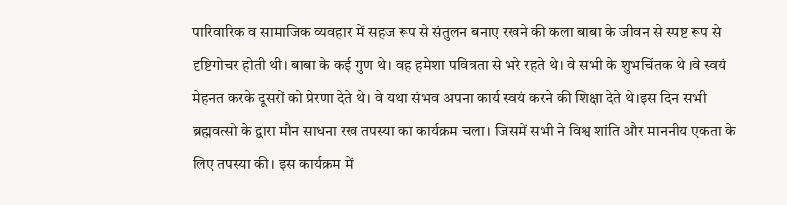पारिवारिक व सामाजिक व्यवहार में सहज रूप से संतुलन बनाए रखने की कला बाबा के जीवन से स्पष्ट रूप से दृष्टिगोचर होती थी। बाबा के कई गुण थे। वह हमेशा पवित्रता से भरे रहते थे। वे सभी के शुभचिंतक थे ।वे स्वयं मेहनत करके दूसरों को प्रेरणा देते थे। वे यथा संभव अपना कार्य स्वयं करने की शिक्षा देते थे।इस दिन सभी ब्रह्मवत्सो के द्वारा मौन साधना रख तपस्या का कार्यक्रम चला। जिसमें सभी ने विश्व शांति और माननीय एकता के लिए तपस्या की। इस कार्यक्रम में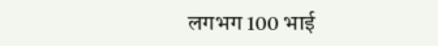लगभग 100 भाई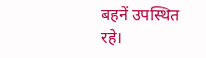बहनें उपस्थित रहे।